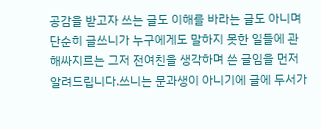공감을 받고자 쓰는 글도 이해를 바라는 글도 아니며단순히 글쓰니가 누구에게도 말하지 못한 일들에 관해싸지르는 그저 전여친을 생각하며 쓴 글임을 먼저 알려드립니다.쓰니는 문과생이 아니기에 글에 두서가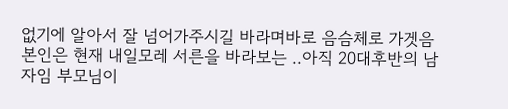없기에 알아서 잘 넘어가주시길 바라며바로 음슴체로 가겟음 본인은 현재 내일모레 서른을 바라보는 ..아직 20대후반의 남자임 부모님이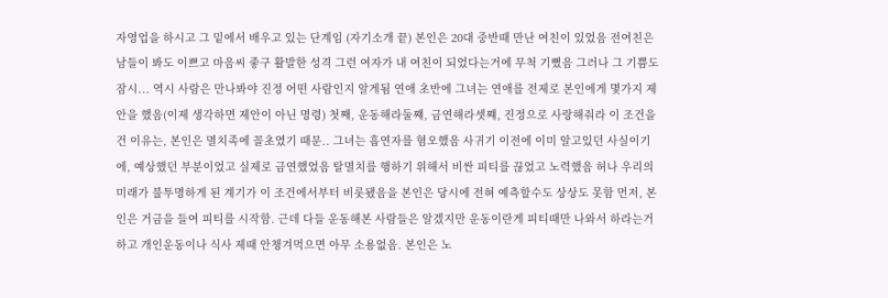자영업을 하시고 그 밑에서 배우고 있는 단계임 (자기소개 끝) 본인은 20대 중반때 만난 여친이 있었음 전여친은 남들이 봐도 이쁘고 마음씨 좋구 활발한 성격 그런 여자가 내 여친이 되었다는거에 무척 기뻤음 그러나 그 기쁨도 잠시... 역시 사람은 만나봐야 진정 어떤 사람인지 알게됨 연애 초반에 그녀는 연애를 전제로 본인에게 몇가지 제안을 했음(이제 생각하면 제안이 아닌 명령) 첫째, 운동해라둘쨰, 금연해라셋쨰, 진정으로 사랑해줘라 이 조건을 건 이유는, 본인은 멸치족에 꼴초였기 때문.. 그녀는 흡연자를 혐오했음 사귀기 이전에 이미 알고있던 사실이기에, 예상했던 부분이었고 실제로 금연했었음 탈멸치를 행하기 위해서 비싼 피티를 끊었고 노력했음 허나 우리의 미래가 불투명하게 된 계기가 이 조건에서부터 비롯됐음을 본인은 당시에 전혀 예측할수도 상상도 못함 먼저, 본인은 거금을 들여 피티를 시작함. 근데 다들 운동해본 사람들은 알겠지만 운동이란게 피티때만 나와서 하라는거 하고 개인운동이나 식사 제때 안챙겨먹으면 아무 소용없음. 본인은 노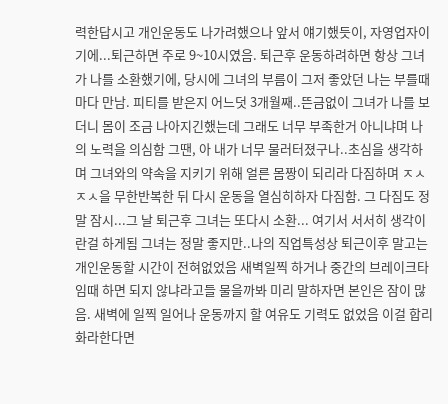력한답시고 개인운동도 나가려했으나 앞서 얘기했듯이, 자영업자이기에...퇴근하면 주로 9~10시였음. 퇴근후 운동하려하면 항상 그녀가 나를 소환했기에, 당시에 그녀의 부름이 그저 좋았던 나는 부를때마다 만남. 피티를 받은지 어느덧 3개월째..뜬금없이 그녀가 나를 보더니 몸이 조금 나아지긴했는데 그래도 너무 부족한거 아니냐며 나의 노력을 의심함 그땐, 아 내가 너무 물러터졌구나..초심을 생각하며 그녀와의 약속을 지키기 위해 얼른 몸짱이 되리라 다짐하며 ㅈㅅㅈㅅ을 무한반복한 뒤 다시 운동을 열심히하자 다짐함. 그 다짐도 정말 잠시...그 날 퇴근후 그녀는 또다시 소환... 여기서 서서히 생각이란걸 하게됨 그녀는 정말 좋지만..나의 직업특성상 퇴근이후 말고는 개인운동할 시간이 전혀없었음 새벽일찍 하거나 중간의 브레이크타임때 하면 되지 않냐라고들 물을까봐 미리 말하자면 본인은 잠이 많음. 새벽에 일찍 일어나 운동까지 할 여유도 기력도 없었음 이걸 합리화라한다면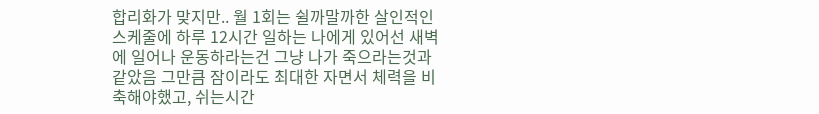합리화가 맞지만.. 월 1회는 쉴까말까한 살인적인 스케줄에 하루 12시간 일하는 나에게 있어선 새벽에 일어나 운동하라는건 그냥 나가 죽으라는것과 같았음 그만큼 잠이라도 최대한 자면서 체력을 비축해야했고, 쉬는시간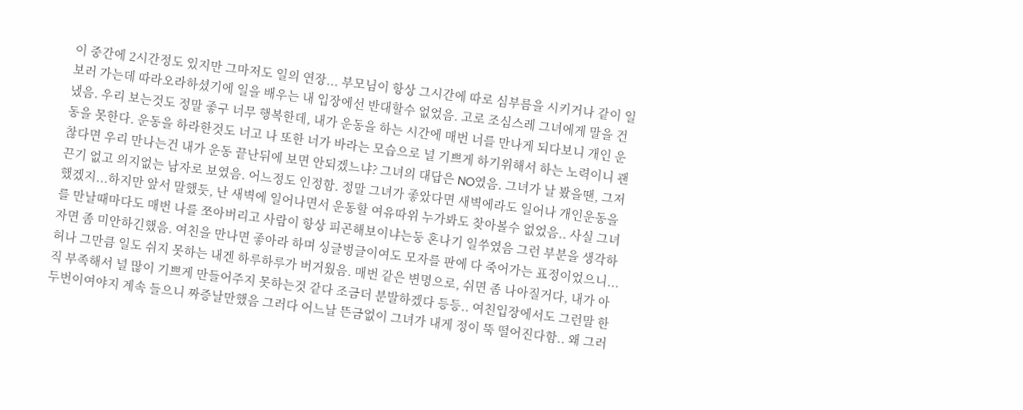이 중간에 2시간정도 있지만 그마저도 일의 연장... 부모님이 항상 그시간에 따로 심부름을 시키거나 같이 일보러 가는데 따라오라하셨기에 일을 배우는 내 입장에선 반대할수 없었음. 고로 조심스레 그녀에게 말을 건냈음. 우리 보는것도 정말 좋구 너무 행복한데, 내가 운동을 하는 시간에 매번 너를 만나게 되다보니 개인 운동을 못한다. 운동을 하라한것도 너고 나 또한 너가 바라는 모습으로 널 기쁘게 하기위해서 하는 노력이니 괜찮다면 우리 만나는건 내가 운동 끝난뒤에 보면 안되겠느냐? 그녀의 대답은 NO였음. 그녀가 날 봤을땐, 그저 끈기 없고 의지없는 남자로 보였음. 어느정도 인정함. 정말 그녀가 좋았다면 새벽에라도 일어나 개인운동을 했겠지...하지만 앞서 말했듯, 난 새벽에 일어나면서 운동할 여유따위 누가봐도 찾아볼수 없었음.. 사실 그녀를 만날때마다도 매번 나를 쪼아버리고 사람이 항상 피곤해보이냐는둥 혼나기 일쑤였음 그런 부분을 생각하자면 좀 미안하긴했음. 여친을 만나면 좋아라 하며 싱글벙글이여도 모자를 판에 다 죽어가는 표정이었으니... 허나 그만큼 일도 쉬지 못하는 내겐 하루하루가 버거웠음. 매번 같은 변명으로, 쉬면 좀 나아질거다, 내가 아직 부족해서 널 많이 기쁘게 만들어주지 못하는것 같다 조금더 분발하겠다 등등.. 여친입장에서도 그런말 한두번이여야지 계속 들으니 짜증날만했음 그러다 어느날 뜬금없이 그녀가 내게 정이 뚝 떨어진다함.. 왜 그러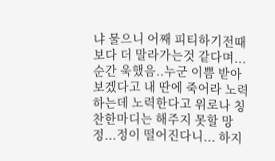냐 물으니 어째 피티하기전때보다 더 말라가는것 같다며... 순간 욱했음..누군 이쁨 받아보겠다고 내 딴에 죽어라 노력하는데 노력한다고 위로나 칭찬한마디는 해주지 못할 망정...정이 떨어진다니... 하지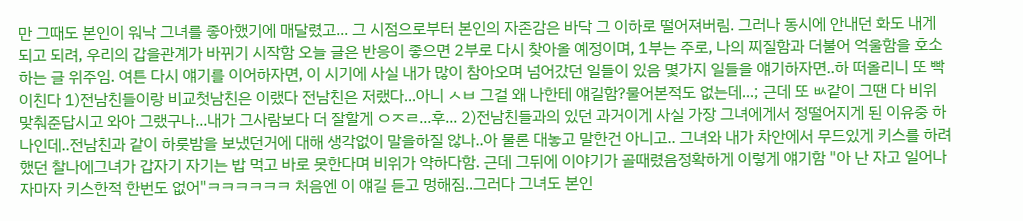만 그때도 본인이 워낙 그녀를 좋아했기에 매달렸고... 그 시점으로부터 본인의 자존감은 바닥 그 이하로 떨어져버림. 그러나 동시에 안내던 화도 내게 되고 되려, 우리의 갑을관계가 바뀌기 시작함 오늘 글은 반응이 좋으면 2부로 다시 찾아올 예정이며, 1부는 주로, 나의 찌질함과 더불어 억울함을 호소하는 글 위주임. 여튼 다시 얘기를 이어하자면, 이 시기에 사실 내가 많이 참아오며 넘어갔던 일들이 있음 몇가지 일들을 얘기하자면..하 떠올리니 또 빡이친다 1)전남친들이랑 비교첫남친은 이랬다 전남친은 저랬다...아니 ㅅㅂ 그걸 왜 나한테 얘길함?물어본적도 없는데...; 근데 또 ㅄ같이 그땐 다 비위 맞춰준답시고 와아 그랬구나...내가 그사람보다 더 잘할게 ㅇㅈㄹ...후... 2)전남친들과의 있던 과거이게 사실 가장 그녀에게서 정떨어지게 된 이유중 하나인데..전남친과 같이 하룻밤을 보냈던거에 대해 생각없이 말을하질 않나..아 물론 대놓고 말한건 아니고.. 그녀와 내가 차안에서 무드있게 키스를 하려했던 찰나에그녀가 갑자기 자기는 밥 먹고 바로 못한다며 비위가 약하다함. 근데 그뒤에 이야기가 골때렸음정확하게 이렇게 얘기함 "아 난 자고 일어나자마자 키스한적 한번도 없어"ㅋㅋㅋㅋㅋㅋ 처음엔 이 얘길 듣고 멍해짐..그러다 그녀도 본인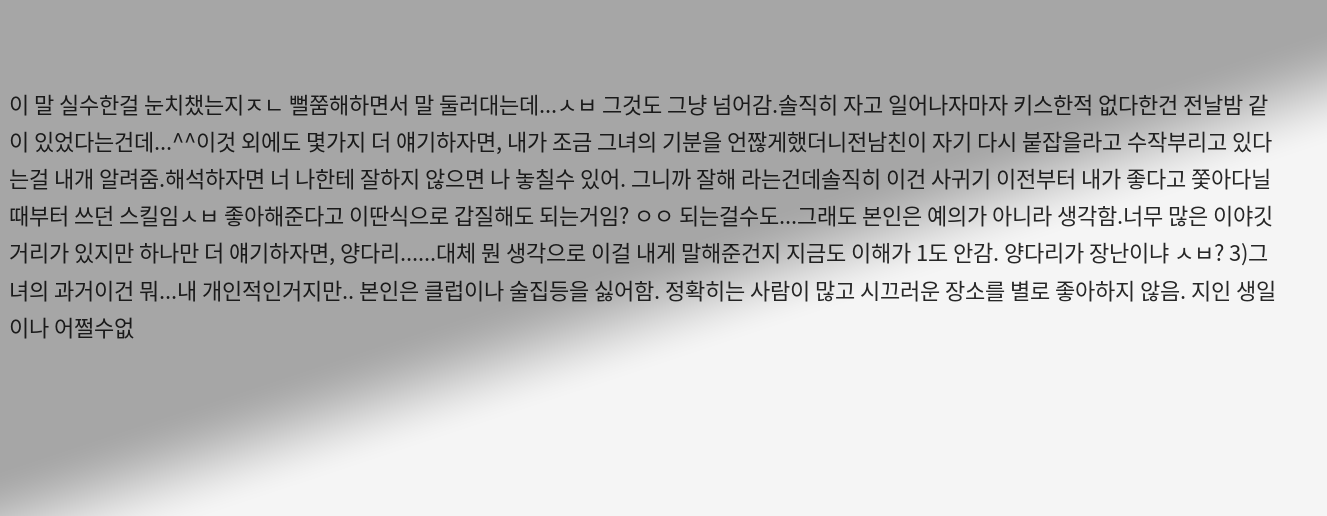이 말 실수한걸 눈치챘는지ㅈㄴ 뻘쭘해하면서 말 둘러대는데...ㅅㅂ 그것도 그냥 넘어감.솔직히 자고 일어나자마자 키스한적 없다한건 전날밤 같이 있었다는건데...^^이것 외에도 몇가지 더 얘기하자면, 내가 조금 그녀의 기분을 언짢게했더니전남친이 자기 다시 붙잡을라고 수작부리고 있다는걸 내개 알려줌.해석하자면 너 나한테 잘하지 않으면 나 놓칠수 있어. 그니까 잘해 라는건데솔직히 이건 사귀기 이전부터 내가 좋다고 쫓아다닐때부터 쓰던 스킬임ㅅㅂ 좋아해준다고 이딴식으로 갑질해도 되는거임? ㅇㅇ 되는걸수도...그래도 본인은 예의가 아니라 생각함.너무 많은 이야깃거리가 있지만 하나만 더 얘기하자면, 양다리......대체 뭔 생각으로 이걸 내게 말해준건지 지금도 이해가 1도 안감. 양다리가 장난이냐 ㅅㅂ? 3)그녀의 과거이건 뭐...내 개인적인거지만.. 본인은 클럽이나 술집등을 싫어함. 정확히는 사람이 많고 시끄러운 장소를 별로 좋아하지 않음. 지인 생일이나 어쩔수없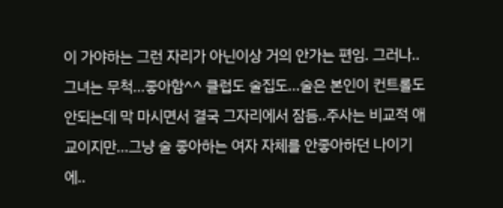이 가야하는 그런 자리가 아닌이상 거의 안가는 편임. 그러나..그녀는 무척...좋아함^^ 클럽도 술집도...술은 본인이 컨트롤도 안되는데 막 마시면서 결국 그자리에서 잠듬..주사는 비교적 애교이지만...그냥 술 좋아하는 여자 자체를 안좋아하던 나이기에..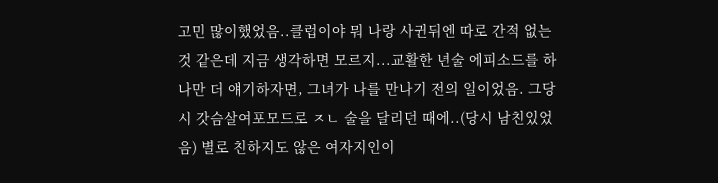고민 많이했었음..클럽이야 뭐 나랑 사귄뒤엔 따로 간적 없는것 같은데 지금 생각하면 모르지...교활한 년술 에피소드를 하나만 더 얘기하자면, 그녀가 나를 만나기 전의 일이었음. 그당시 갓슴살여포모드로 ㅈㄴ 술을 달리던 때에..(당시 남친있었음) 별로 친하지도 않은 여자지인이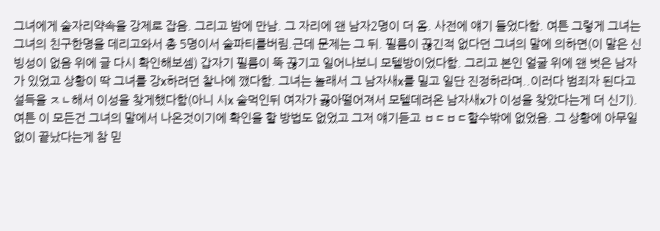그녀에게 술자리약속을 강제로 잡음. 그리고 밤에 만남. 그 자리에 왠 남자2명이 더 옴. 사전에 얘기 들었다함. 여튼 그렇게 그녀는 그녀의 친구한명을 데리고와서 총 5명이서 술파티를버림.근데 문제는 그 뒤. 필름이 끊긴적 없다던 그녀의 말에 의하면(이 말은 신빙성이 없음 위에 글 다시 확인해보셈) 갑자기 필름이 뚝 끊기고 일어나보니 모텔방이었다함. 그리고 본인 얼굴 위에 왠 벗은 남자가 있었고 상황이 딱 그녀를 강x하려던 찰나에 깼다함. 그녀는 놀래서 그 남자새x를 밀고 일단 진정하라며..이러다 범죄자 된다고 설득을 ㅈㄴ해서 이성을 찾게했다함(아니 시x 술먹인뒤 여자가 곯아떨어져서 모텔데려온 남자새x가 이성을 찾았다는게 더 신기).여튼 이 모든건 그녀의 말에서 나온것이기에 확인을 할 방법도 없었고 그저 얘기듣고 ㅂㄷㅂㄷ할수밖에 없었음. 그 상황에 아무일 없이 끝났다는게 참 믿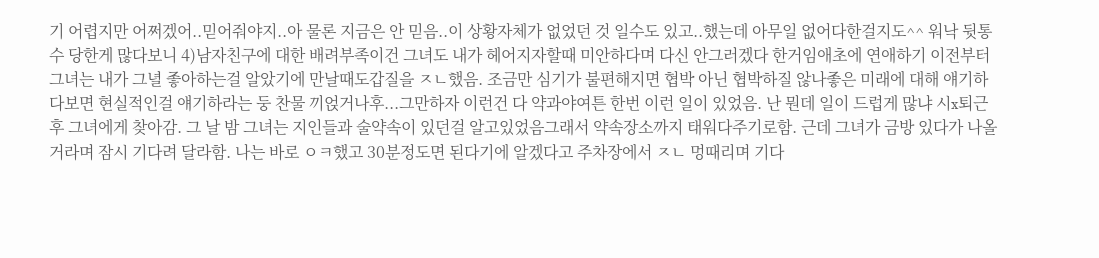기 어렵지만 어쩌겠어..믿어줘야지..아 물론 지금은 안 믿음..이 상황자체가 없었던 것 일수도 있고..했는데 아무일 없어다한걸지도^^ 워낙 뒷통수 당한게 많다보니 4)남자친구에 대한 배려부족이건 그녀도 내가 헤어지자할때 미안하다며 다신 안그러겠다 한거임애초에 연애하기 이전부터 그녀는 내가 그녈 좋아하는걸 알았기에 만날때도갑질을 ㅈㄴ했음. 조금만 심기가 불편해지면 협박 아닌 협박하질 않나좋은 미래에 대해 얘기하다보면 현실적인걸 얘기하라는 둥 찬물 끼얹거나후...그만하자 이런건 다 약과야여튼 한번 이런 일이 있었음. 난 뭔데 일이 드럽게 많냐 시x퇴근후 그녀에게 찾아감. 그 날 밤 그녀는 지인들과 술약속이 있던걸 알고있었음그래서 약속장소까지 태워다주기로함. 근데 그녀가 금방 있다가 나올거라며 잠시 기다려 달라함. 나는 바로 ㅇㅋ했고 30분정도면 된다기에 알겠다고 주차장에서 ㅈㄴ 멍때리며 기다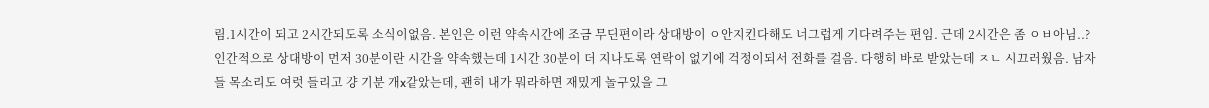림.1시간이 되고 2시간되도록 소식이없음. 본인은 이런 약속시간에 조금 무딘편이라 상대방이 ㅇ안지킨다해도 너그럽게 기다려주는 편임. 근데 2시간은 좀 ㅇㅂ아님..? 인간적으로 상대방이 먼저 30분이란 시간을 약속했는데 1시간 30분이 더 지나도록 연락이 없기에 걱정이되서 전화를 걸음. 다행히 바로 받았는데 ㅈㄴ 시끄러웠음. 남자들 목소리도 여럿 들리고 걍 기분 개x같았는데, 괜히 내가 뭐라하면 재밌게 놀구있을 그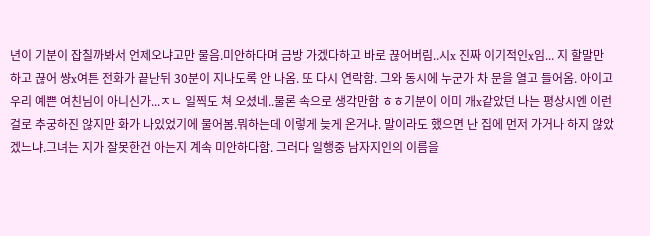년이 기분이 잡칠까봐서 언제오냐고만 물음.미안하다며 금방 가겠다하고 바로 끊어버림..시x 진짜 이기적인x임... 지 할말만 하고 끊어 썅x여튼 전화가 끝난뒤 30분이 지나도록 안 나옴. 또 다시 연락함. 그와 동시에 누군가 차 문을 열고 들어옴. 아이고 우리 예쁜 여친님이 아니신가...ㅈㄴ 일찍도 쳐 오셨네..물론 속으로 생각만함 ㅎㅎ기분이 이미 개x같았던 나는 평상시엔 이런걸로 추궁하진 않지만 화가 나있었기에 물어봄.뭐하는데 이렇게 늦게 온거냐. 말이라도 했으면 난 집에 먼저 가거나 하지 않았겠느냐.그녀는 지가 잘못한건 아는지 계속 미안하다함. 그러다 일행중 남자지인의 이름을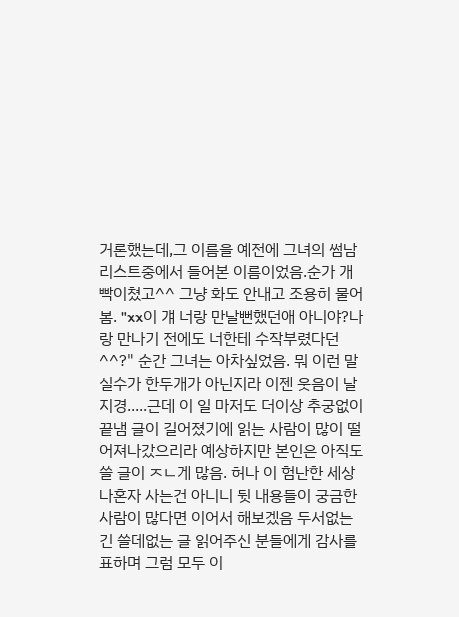거론했는데,그 이름을 예전에 그녀의 썸남리스트중에서 들어본 이름이었음.순가 개빡이쳤고^^ 그냥 화도 안내고 조용히 물어봄. "xx이 걔 너랑 만날뻔했던애 아니야?나랑 만나기 전에도 너한테 수작부렸다던^^?" 순간 그녀는 아차싶었음. 뭐 이런 말 실수가 한두개가 아닌지라 이젠 웃음이 날 지경.....근데 이 일 마저도 더이상 추궁없이 끝냄 글이 길어졌기에 읽는 사람이 많이 떨어져나갔으리라 예상하지만 본인은 아직도 쓸 글이 ㅈㄴ게 많음. 허나 이 험난한 세상 나혼자 사는건 아니니 뒷 내용들이 궁금한 사람이 많다면 이어서 해보겠음 두서없는 긴 쓸데없는 글 읽어주신 분들에게 감사를 표하며 그럼 모두 이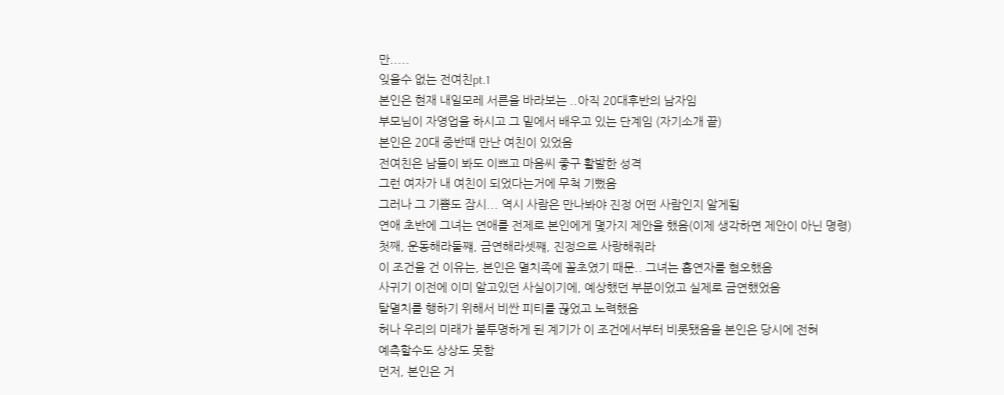만.....
잊을수 없는 전여친pt.1
본인은 현재 내일모레 서른을 바라보는 ..아직 20대후반의 남자임
부모님이 자영업을 하시고 그 밑에서 배우고 있는 단계임 (자기소개 끝)
본인은 20대 중반때 만난 여친이 있었음
전여친은 남들이 봐도 이쁘고 마음씨 좋구 활발한 성격
그런 여자가 내 여친이 되었다는거에 무척 기뻤음
그러나 그 기쁨도 잠시... 역시 사람은 만나봐야 진정 어떤 사람인지 알게됨
연애 초반에 그녀는 연애를 전제로 본인에게 몇가지 제안을 했음(이제 생각하면 제안이 아닌 명령)
첫째, 운동해라둘쨰, 금연해라셋쨰, 진정으로 사랑해줘라
이 조건을 건 이유는, 본인은 멸치족에 꼴초였기 때문.. 그녀는 흡연자를 혐오했음
사귀기 이전에 이미 알고있던 사실이기에, 예상했던 부분이었고 실제로 금연했었음
탈멸치를 행하기 위해서 비싼 피티를 끊었고 노력했음
허나 우리의 미래가 불투명하게 된 계기가 이 조건에서부터 비롯됐음을 본인은 당시에 전혀
예측할수도 상상도 못함
먼저, 본인은 거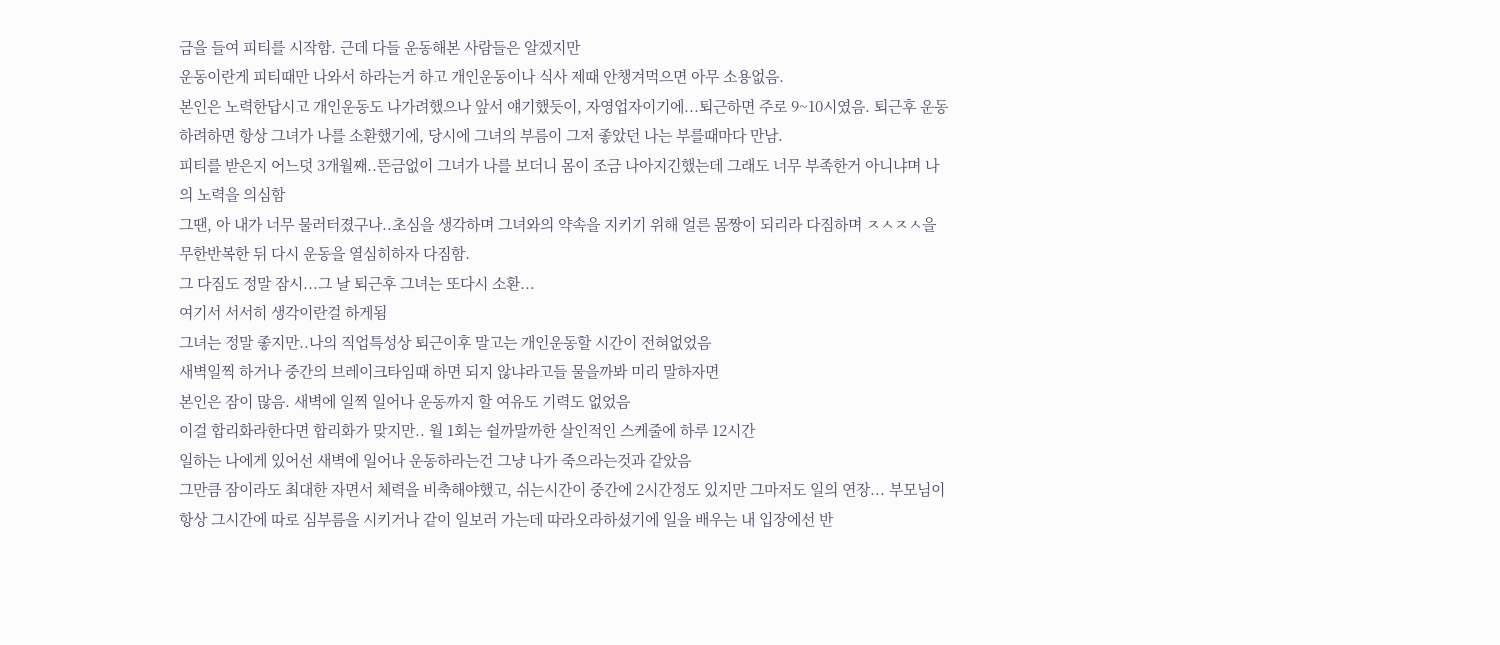금을 들여 피티를 시작함. 근데 다들 운동해본 사람들은 알겠지만
운동이란게 피티때만 나와서 하라는거 하고 개인운동이나 식사 제때 안챙겨먹으면 아무 소용없음.
본인은 노력한답시고 개인운동도 나가려했으나 앞서 얘기했듯이, 자영업자이기에...퇴근하면 주로 9~10시였음. 퇴근후 운동하려하면 항상 그녀가 나를 소환했기에, 당시에 그녀의 부름이 그저 좋았던 나는 부를때마다 만남.
피티를 받은지 어느덧 3개월째..뜬금없이 그녀가 나를 보더니 몸이 조금 나아지긴했는데 그래도 너무 부족한거 아니냐며 나의 노력을 의심함
그땐, 아 내가 너무 물러터졌구나..초심을 생각하며 그녀와의 약속을 지키기 위해 얼른 몸짱이 되리라 다짐하며 ㅈㅅㅈㅅ을 무한반복한 뒤 다시 운동을 열심히하자 다짐함.
그 다짐도 정말 잠시...그 날 퇴근후 그녀는 또다시 소환...
여기서 서서히 생각이란걸 하게됨
그녀는 정말 좋지만..나의 직업특성상 퇴근이후 말고는 개인운동할 시간이 전혀없었음
새벽일찍 하거나 중간의 브레이크타임때 하면 되지 않냐라고들 물을까봐 미리 말하자면
본인은 잠이 많음. 새벽에 일찍 일어나 운동까지 할 여유도 기력도 없었음
이걸 합리화라한다면 합리화가 맞지만.. 월 1회는 쉴까말까한 살인적인 스케줄에 하루 12시간
일하는 나에게 있어선 새벽에 일어나 운동하라는건 그냥 나가 죽으라는것과 같았음
그만큼 잠이라도 최대한 자면서 체력을 비축해야했고, 쉬는시간이 중간에 2시간정도 있지만 그마저도 일의 연장... 부모님이 항상 그시간에 따로 심부름을 시키거나 같이 일보러 가는데 따라오라하셨기에 일을 배우는 내 입장에선 반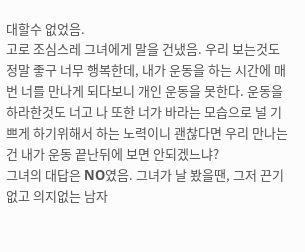대할수 없었음.
고로 조심스레 그녀에게 말을 건냈음. 우리 보는것도 정말 좋구 너무 행복한데, 내가 운동을 하는 시간에 매번 너를 만나게 되다보니 개인 운동을 못한다. 운동을 하라한것도 너고 나 또한 너가 바라는 모습으로 널 기쁘게 하기위해서 하는 노력이니 괜찮다면 우리 만나는건 내가 운동 끝난뒤에 보면 안되겠느냐?
그녀의 대답은 NO였음. 그녀가 날 봤을땐, 그저 끈기 없고 의지없는 남자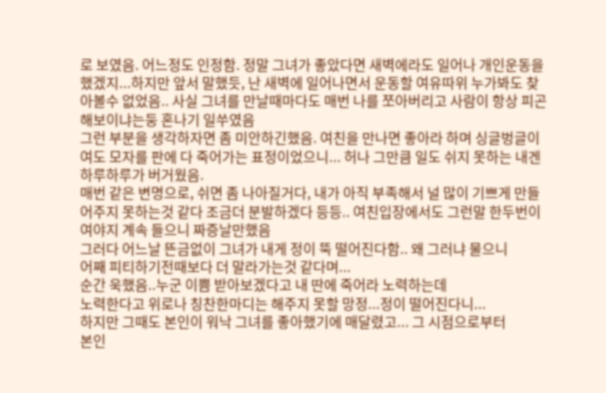로 보였음. 어느정도 인정함. 정말 그녀가 좋았다면 새벽에라도 일어나 개인운동을 했겠지...하지만 앞서 말했듯, 난 새벽에 일어나면서 운동할 여유따위 누가봐도 찾아볼수 없었음.. 사실 그녀를 만날때마다도 매번 나를 쪼아버리고 사람이 항상 피곤해보이냐는둥 혼나기 일쑤였음
그런 부분을 생각하자면 좀 미안하긴했음. 여친을 만나면 좋아라 하며 싱글벙글이여도 모자를 판에 다 죽어가는 표정이었으니... 허나 그만큼 일도 쉬지 못하는 내겐 하루하루가 버거웠음.
매번 같은 변명으로, 쉬면 좀 나아질거다, 내가 아직 부족해서 널 많이 기쁘게 만들어주지 못하는것 같다 조금더 분발하겠다 등등.. 여친입장에서도 그런말 한두번이여야지 계속 들으니 짜증날만했음
그러다 어느날 뜬금없이 그녀가 내게 정이 뚝 떨어진다함.. 왜 그러냐 물으니
어째 피티하기전때보다 더 말라가는것 같다며...
순간 욱했음..누군 이쁨 받아보겠다고 내 딴에 죽어라 노력하는데
노력한다고 위로나 칭찬한마디는 해주지 못할 망정...정이 떨어진다니...
하지만 그때도 본인이 워낙 그녀를 좋아했기에 매달렸고... 그 시점으로부터
본인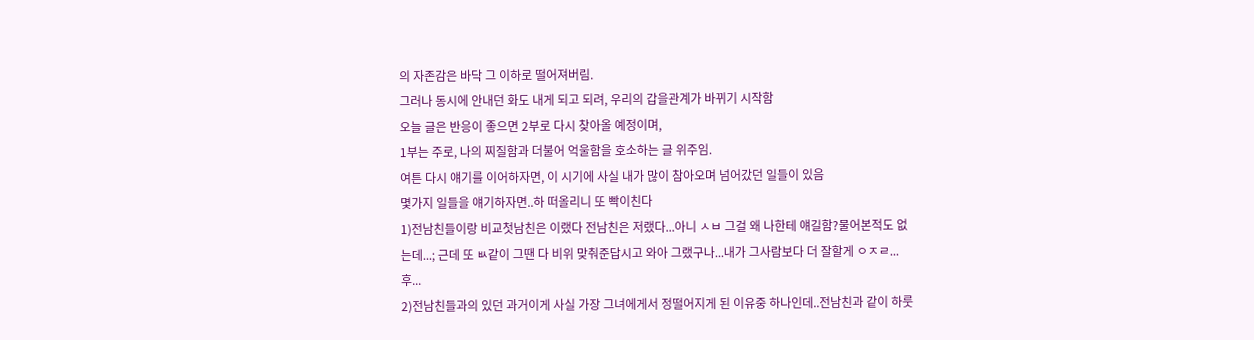의 자존감은 바닥 그 이하로 떨어져버림.
그러나 동시에 안내던 화도 내게 되고 되려, 우리의 갑을관계가 바뀌기 시작함
오늘 글은 반응이 좋으면 2부로 다시 찾아올 예정이며,
1부는 주로, 나의 찌질함과 더불어 억울함을 호소하는 글 위주임.
여튼 다시 얘기를 이어하자면, 이 시기에 사실 내가 많이 참아오며 넘어갔던 일들이 있음
몇가지 일들을 얘기하자면..하 떠올리니 또 빡이친다
1)전남친들이랑 비교첫남친은 이랬다 전남친은 저랬다...아니 ㅅㅂ 그걸 왜 나한테 얘길함?물어본적도 없는데...; 근데 또 ㅄ같이 그땐 다 비위 맞춰준답시고 와아 그랬구나...내가 그사람보다 더 잘할게 ㅇㅈㄹ...후...
2)전남친들과의 있던 과거이게 사실 가장 그녀에게서 정떨어지게 된 이유중 하나인데..전남친과 같이 하룻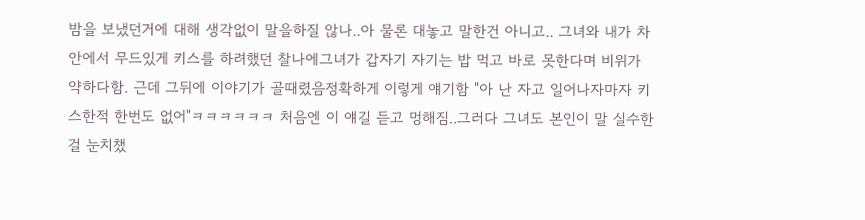밤을 보냈던거에 대해 생각없이 말을하질 않나..아 물론 대놓고 말한건 아니고.. 그녀와 내가 차안에서 무드있게 키스를 하려했던 찰나에그녀가 갑자기 자기는 밥 먹고 바로 못한다며 비위가 약하다함. 근데 그뒤에 이야기가 골때렸음정확하게 이렇게 얘기함 "아 난 자고 일어나자마자 키스한적 한번도 없어"ㅋㅋㅋㅋㅋㅋ 처음엔 이 얘길 듣고 멍해짐..그러다 그녀도 본인이 말 실수한걸 눈치챘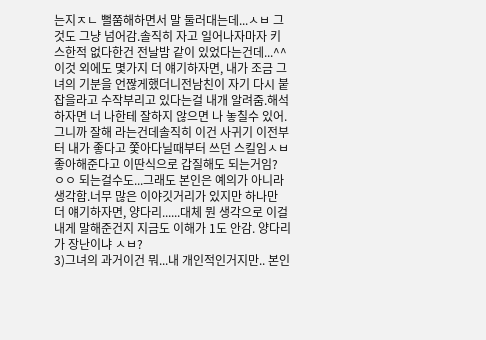는지ㅈㄴ 뻘쭘해하면서 말 둘러대는데...ㅅㅂ 그것도 그냥 넘어감.솔직히 자고 일어나자마자 키스한적 없다한건 전날밤 같이 있었다는건데...^^이것 외에도 몇가지 더 얘기하자면, 내가 조금 그녀의 기분을 언짢게했더니전남친이 자기 다시 붙잡을라고 수작부리고 있다는걸 내개 알려줌.해석하자면 너 나한테 잘하지 않으면 나 놓칠수 있어. 그니까 잘해 라는건데솔직히 이건 사귀기 이전부터 내가 좋다고 쫓아다닐때부터 쓰던 스킬임ㅅㅂ 좋아해준다고 이딴식으로 갑질해도 되는거임? ㅇㅇ 되는걸수도...그래도 본인은 예의가 아니라 생각함.너무 많은 이야깃거리가 있지만 하나만 더 얘기하자면, 양다리......대체 뭔 생각으로 이걸 내게 말해준건지 지금도 이해가 1도 안감. 양다리가 장난이냐 ㅅㅂ?
3)그녀의 과거이건 뭐...내 개인적인거지만.. 본인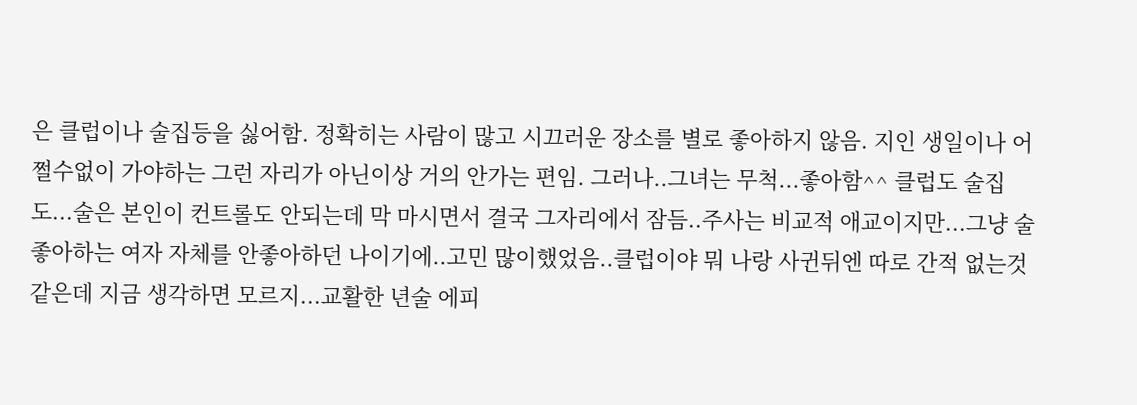은 클럽이나 술집등을 싫어함. 정확히는 사람이 많고 시끄러운 장소를 별로 좋아하지 않음. 지인 생일이나 어쩔수없이 가야하는 그런 자리가 아닌이상 거의 안가는 편임. 그러나..그녀는 무척...좋아함^^ 클럽도 술집도...술은 본인이 컨트롤도 안되는데 막 마시면서 결국 그자리에서 잠듬..주사는 비교적 애교이지만...그냥 술 좋아하는 여자 자체를 안좋아하던 나이기에..고민 많이했었음..클럽이야 뭐 나랑 사귄뒤엔 따로 간적 없는것 같은데 지금 생각하면 모르지...교활한 년술 에피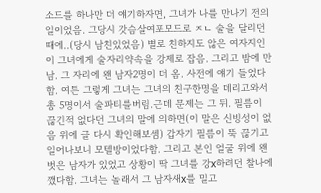소드를 하나만 더 얘기하자면, 그녀가 나를 만나기 전의 일이었음. 그당시 갓슴살여포모드로 ㅈㄴ 술을 달리던 때에..(당시 남친있었음) 별로 친하지도 않은 여자지인이 그녀에게 술자리약속을 강제로 잡음. 그리고 밤에 만남. 그 자리에 왠 남자2명이 더 옴. 사전에 얘기 들었다함. 여튼 그렇게 그녀는 그녀의 친구한명을 데리고와서 총 5명이서 술파티를버림.근데 문제는 그 뒤. 필름이 끊긴적 없다던 그녀의 말에 의하면(이 말은 신빙성이 없음 위에 글 다시 확인해보셈) 갑자기 필름이 뚝 끊기고 일어나보니 모텔방이었다함. 그리고 본인 얼굴 위에 왠 벗은 남자가 있었고 상황이 딱 그녀를 강x하려던 찰나에 깼다함. 그녀는 놀래서 그 남자새x를 밀고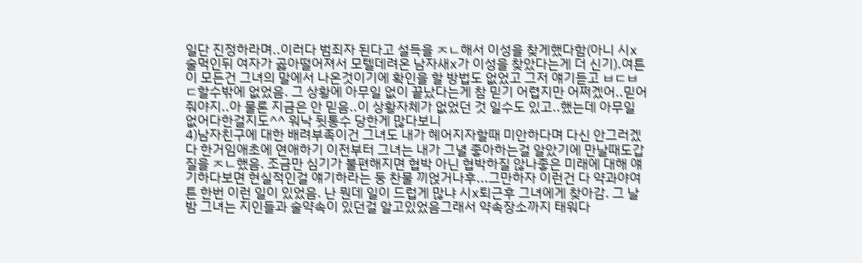일단 진정하라며..이러다 범죄자 된다고 설득을 ㅈㄴ해서 이성을 찾게했다함(아니 시x 술먹인뒤 여자가 곯아떨어져서 모텔데려온 남자새x가 이성을 찾았다는게 더 신기).여튼 이 모든건 그녀의 말에서 나온것이기에 확인을 할 방법도 없었고 그저 얘기듣고 ㅂㄷㅂㄷ할수밖에 없었음. 그 상황에 아무일 없이 끝났다는게 참 믿기 어렵지만 어쩌겠어..믿어줘야지..아 물론 지금은 안 믿음..이 상황자체가 없었던 것 일수도 있고..했는데 아무일 없어다한걸지도^^ 워낙 뒷통수 당한게 많다보니
4)남자친구에 대한 배려부족이건 그녀도 내가 헤어지자할때 미안하다며 다신 안그러겠다 한거임애초에 연애하기 이전부터 그녀는 내가 그녈 좋아하는걸 알았기에 만날때도갑질을 ㅈㄴ했음. 조금만 심기가 불편해지면 협박 아닌 협박하질 않나좋은 미래에 대해 얘기하다보면 현실적인걸 얘기하라는 둥 찬물 끼얹거나후...그만하자 이런건 다 약과야여튼 한번 이런 일이 있었음. 난 뭔데 일이 드럽게 많냐 시x퇴근후 그녀에게 찾아감. 그 날 밤 그녀는 지인들과 술약속이 있던걸 알고있었음그래서 약속장소까지 태워다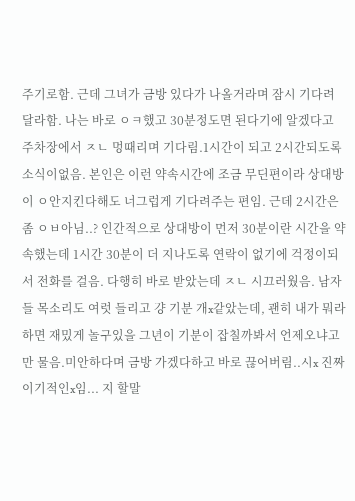주기로함. 근데 그녀가 금방 있다가 나올거라며 잠시 기다려 달라함. 나는 바로 ㅇㅋ했고 30분정도면 된다기에 알겠다고 주차장에서 ㅈㄴ 멍때리며 기다림.1시간이 되고 2시간되도록 소식이없음. 본인은 이런 약속시간에 조금 무딘편이라 상대방이 ㅇ안지킨다해도 너그럽게 기다려주는 편임. 근데 2시간은 좀 ㅇㅂ아님..? 인간적으로 상대방이 먼저 30분이란 시간을 약속했는데 1시간 30분이 더 지나도록 연락이 없기에 걱정이되서 전화를 걸음. 다행히 바로 받았는데 ㅈㄴ 시끄러웠음. 남자들 목소리도 여럿 들리고 걍 기분 개x같았는데, 괜히 내가 뭐라하면 재밌게 놀구있을 그년이 기분이 잡칠까봐서 언제오냐고만 물음.미안하다며 금방 가겠다하고 바로 끊어버림..시x 진짜 이기적인x임... 지 할말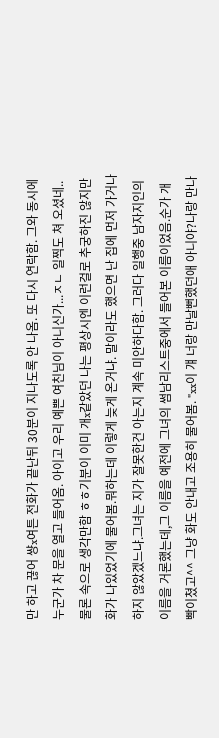만 하고 끊어 썅x여튼 전화가 끝난뒤 30분이 지나도록 안 나옴. 또 다시 연락함. 그와 동시에 누군가 차 문을 열고 들어옴. 아이고 우리 예쁜 여친님이 아니신가...ㅈㄴ 일찍도 쳐 오셨네..물론 속으로 생각만함 ㅎㅎ기분이 이미 개x같았던 나는 평상시엔 이런걸로 추궁하진 않지만 화가 나있었기에 물어봄.뭐하는데 이렇게 늦게 온거냐. 말이라도 했으면 난 집에 먼저 가거나 하지 않았겠느냐.그녀는 지가 잘못한건 아는지 계속 미안하다함. 그러다 일행중 남자지인의 이름을 거론했는데,그 이름을 예전에 그녀의 썸남리스트중에서 들어본 이름이었음.순가 개빡이쳤고^^ 그냥 화도 안내고 조용히 물어봄. "xx이 걔 너랑 만날뻔했던애 아니야?나랑 만나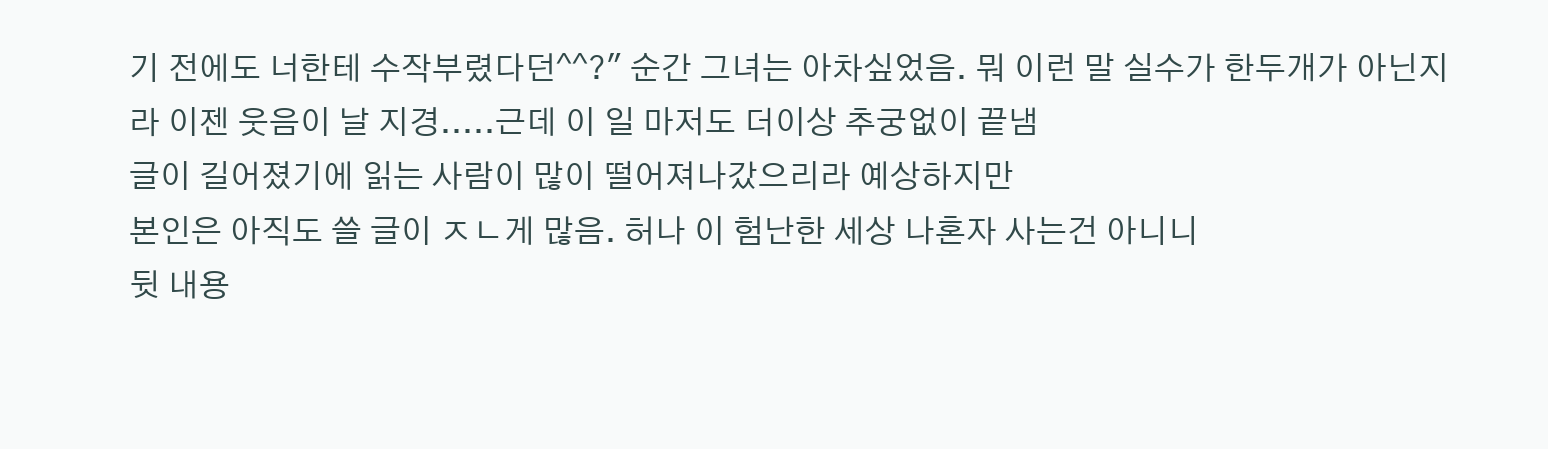기 전에도 너한테 수작부렸다던^^?" 순간 그녀는 아차싶었음. 뭐 이런 말 실수가 한두개가 아닌지라 이젠 웃음이 날 지경.....근데 이 일 마저도 더이상 추궁없이 끝냄
글이 길어졌기에 읽는 사람이 많이 떨어져나갔으리라 예상하지만
본인은 아직도 쓸 글이 ㅈㄴ게 많음. 허나 이 험난한 세상 나혼자 사는건 아니니
뒷 내용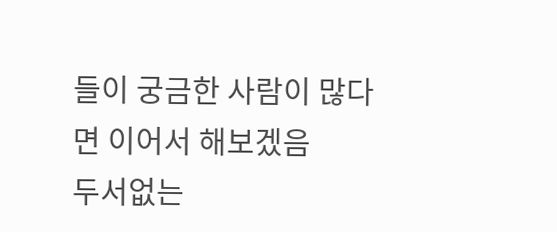들이 궁금한 사람이 많다면 이어서 해보겠음
두서없는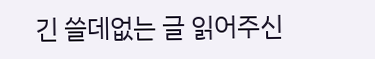긴 쓸데없는 글 읽어주신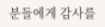분들에게 감사를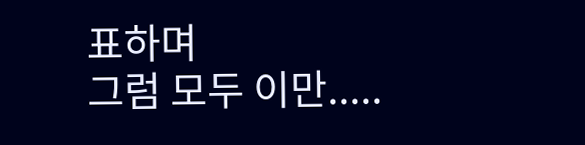표하며
그럼 모두 이만.....